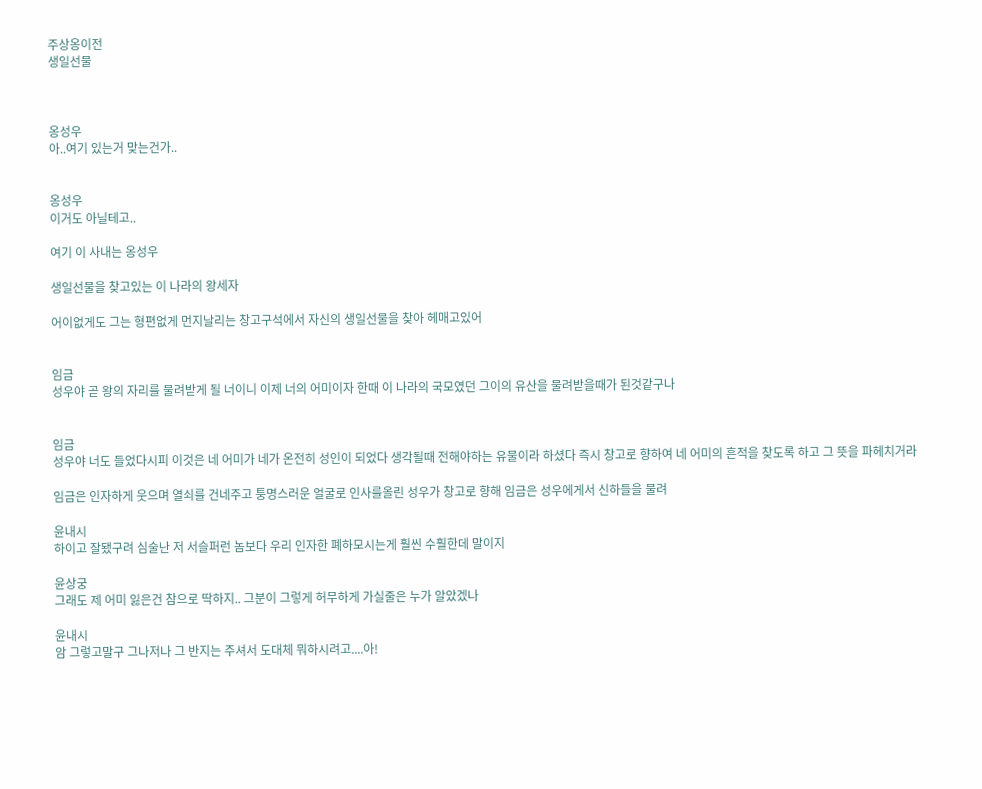주상옹이전
생일선물



옹성우
아..여기 있는거 맞는건가..


옹성우
이거도 아닐테고..

여기 이 사내는 옹성우

생일선물을 찾고있는 이 나라의 왕세자

어이없게도 그는 형편없게 먼지날리는 창고구석에서 자신의 생일선물을 찾아 헤매고있어


임금
성우야 곧 왕의 자리를 물려받게 될 너이니 이제 너의 어미이자 한때 이 나라의 국모였던 그이의 유산을 물려받을때가 된것같구나


임금
성우야 너도 들었다시피 이것은 네 어미가 네가 온전히 성인이 되었다 생각될때 전해야하는 유물이라 하셨다 즉시 창고로 향하여 네 어미의 흔적을 찾도록 하고 그 뜻을 파헤치거라

임금은 인자하게 웃으며 열쇠를 건네주고 퉁명스러운 얼굴로 인사를올린 성우가 창고로 향해 임금은 성우에게서 신하들을 물려

윤내시
하이고 잘됐구려 심술난 저 서슬퍼런 놈보다 우리 인자한 폐하모시는게 훨씬 수훨한데 말이지

윤상궁
그래도 제 어미 잃은건 참으로 딱하지.. 그분이 그렇게 허무하게 가실줄은 누가 알았겠나

윤내시
암 그렇고말구 그나저나 그 반지는 주셔서 도대체 뭐하시려고....아!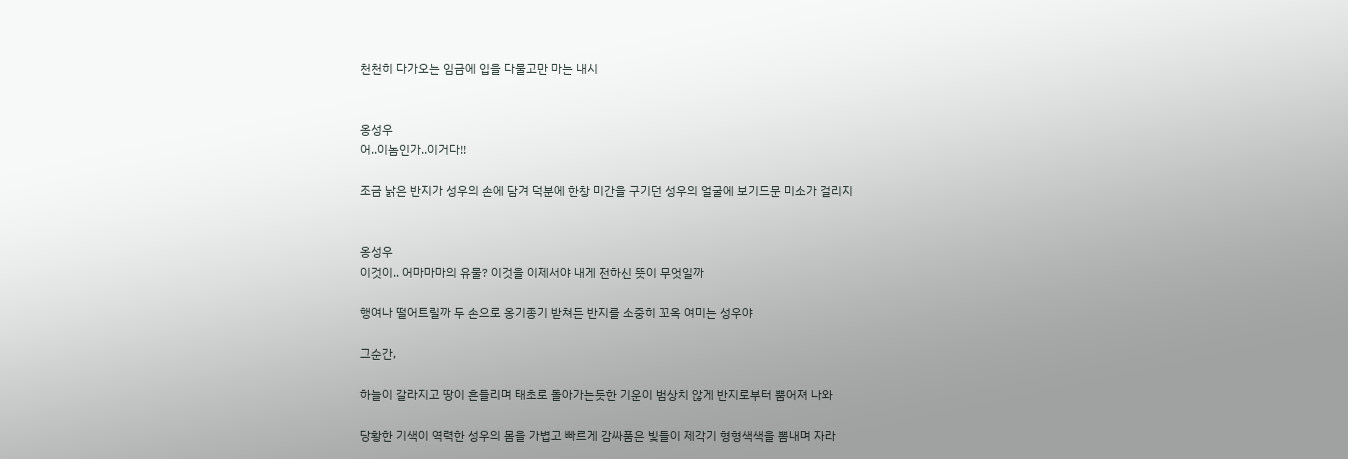천천히 다가오는 임금에 입을 다물고만 마는 내시


옹성우
어..이놈인가..이거다!!

조금 낡은 반지가 성우의 손에 담겨 덕분에 한창 미간을 구기던 성우의 얼굴에 보기드문 미소가 걸리지


옹성우
이것이.. 어마마마의 유물? 이것을 이제서야 내게 전하신 뜻이 무엇일까

행여나 떨어트릴까 두 손으로 옹기종기 받쳐든 반지를 소중히 꼬옥 여미는 성우야

그순간,

하늘이 갈라지고 땅이 흔들리며 태초로 돌아가는듯한 기운이 범상치 않게 반지로부터 뿜어져 나와

당황한 기색이 역력한 성우의 몸을 가볍고 빠르게 감싸품은 빛들이 제각기 형형색색을 뽐내며 자라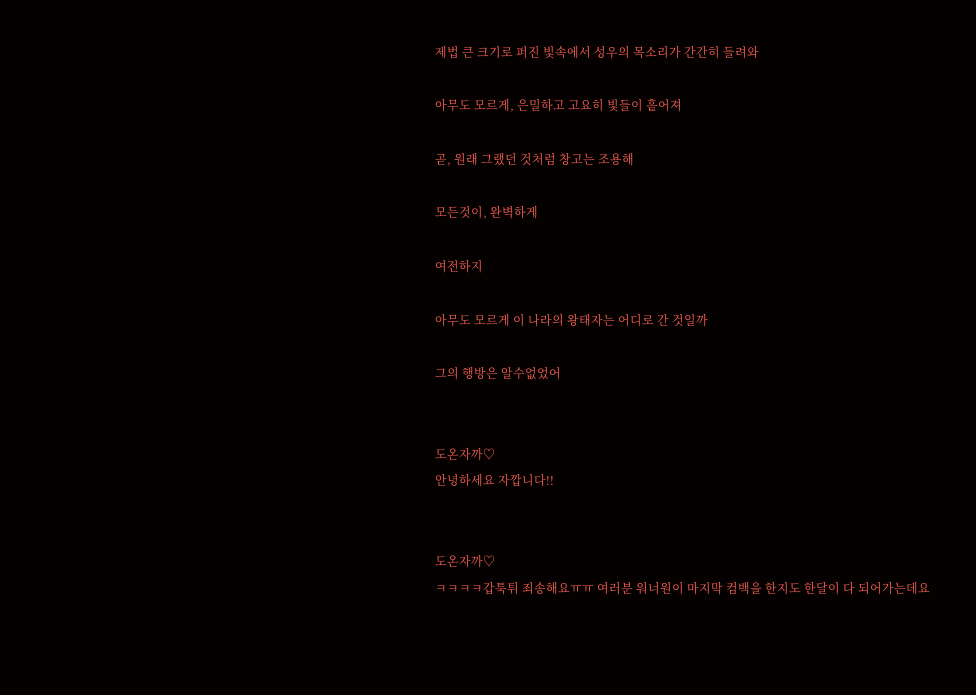제법 큰 크기로 퍼진 빛속에서 성우의 목소리가 간간히 들려와

아무도 모르게, 은밀하고 고요히 빛들이 흩어져

곧, 원래 그랬던 것처럼 창고는 조용해

모든것이, 완벽하게

여전하지

아무도 모르게 이 나라의 왕태자는 어디로 간 것일까

그의 행방은 알수없었어


도온자까♡
안녕하세요 자깝니다!!


도온자까♡
ㅋㅋㅋㅋ갑툭튀 죄송해요ㅠㅠ 여러분 워너원이 마지막 컴백을 한지도 한달이 다 되어가는데요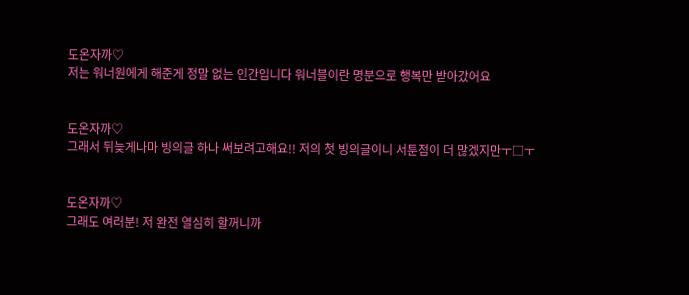도온자까♡
저는 워너원에게 해준게 정말 없는 인간입니다 워너블이란 명분으로 행복만 받아갔어요


도온자까♡
그래서 뒤늦게나마 빙의글 하나 써보려고해요!! 저의 첫 빙의글이니 서툰점이 더 많겠지만ㅜ□ㅜ


도온자까♡
그래도 여러분! 저 완전 열심히 할꺼니까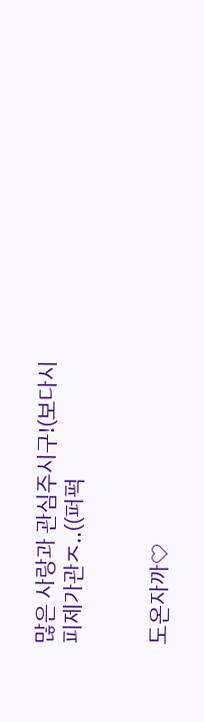많은 사랑과 관심주시구!(보다시피제가관ㅈ..((퍼퍽


도온자까♡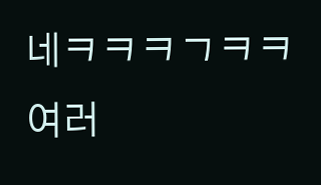네ㅋㅋㅋㄱㅋㅋ 여러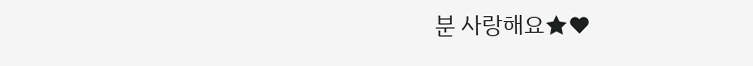분 사랑해요★♥